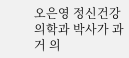오은영 정신건강의학과 박사가 과거 의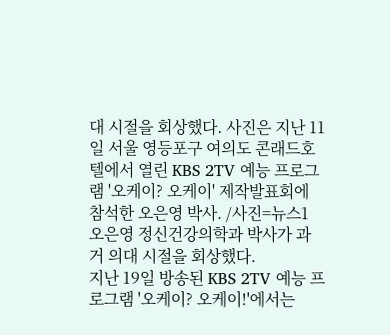대 시절을 회상했다. 사진은 지난 11일 서울 영등포구 여의도 콘래드호텔에서 열린 KBS 2TV 예능 프로그램 '오케이? 오케이' 제작발표회에 참석한 오은영 박사. /사진=뉴스1
오은영 정신건강의학과 박사가 과거 의대 시절을 회상했다.
지난 19일 방송된 KBS 2TV 예능 프로그램 '오케이? 오케이!'에서는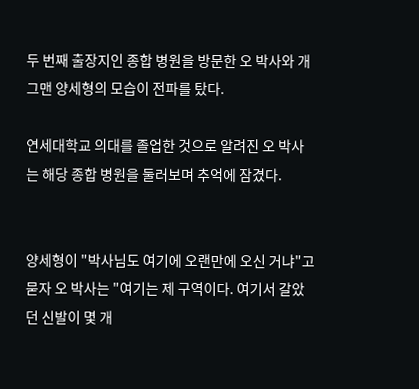두 번째 출장지인 종합 병원을 방문한 오 박사와 개그맨 양세형의 모습이 전파를 탔다.

연세대학교 의대를 졸업한 것으로 알려진 오 박사는 해당 종합 병원을 둘러보며 추억에 잠겼다.


양세형이 "박사님도 여기에 오랜만에 오신 거냐"고 묻자 오 박사는 "여기는 제 구역이다. 여기서 갈았던 신발이 몇 개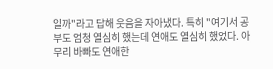일까"라고 답해 웃음을 자아냈다. 특히 "여기서 공부도 엄청 열심히 했는데 연애도 열심히 했었다. 아무리 바빠도 연애한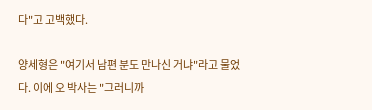다"고 고백했다.

양세형은 "여기서 남편 분도 만나신 거냐"라고 물었다. 이에 오 박사는 "그러니까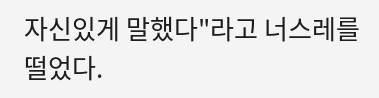자신있게 말했다"라고 너스레를 떨었다.